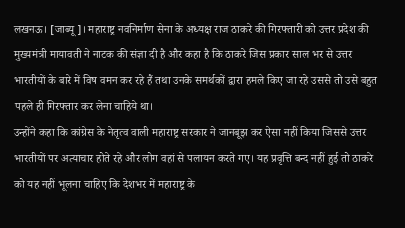लखनऊ। [जाब्यू]। महाराष्ट्र नवनिर्माण सेना के अध्यक्ष राज ठाकरे की गिरफ्तारी को उत्तर प्रदेश की मुख्यमंत्री मायावती ने नाटक की संज्ञा दी है और कहा है कि ठाकरे जिस प्रकार साल भर से उत्तर भारतीयों के बारे में विष वमन कर रहे हैं तथा उनके समर्थकों द्वारा हमले किए जा रहे उससे तो उसे बहुत पहले ही गिरफ्तार कर लेना चाहिये था।
उन्होंने कहा कि कांग्रेस के नेतृत्व वाली महाराष्ट्र सरकार ने जानबूझ कर ऐसा नहीं किया जिससे उत्तर भारतीयों पर अत्याचार होते रहे और लोग वहां से पलायन करते गए। यह प्रवृत्ति बन्द नहीं हुई तो ठाकरे को यह नहीं भूलना चाहिए कि देशभर में महाराष्ट्र के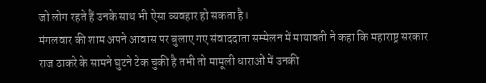जो लोग रहते हैं उनके साथ भी ऐसा व्यवहार हो सकता है।
मंगलवार की शाम अपने आवास पर बुलाए गए संवाददाता सम्मेलन में मायावती ने कहा कि महाराष्ट्र सरकार राज ठाकरे के सामने घुटने टेक चुकी है तभी तो मामूली धाराओं में उनकी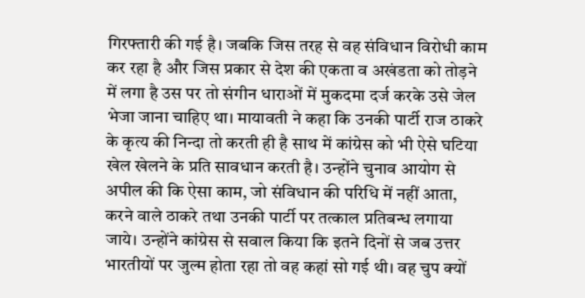गिरफ्तारी की गई है। जबकि जिस तरह से वह संविधान विरोधी काम कर रहा है और जिस प्रकार से देश की एकता व अखंडता को तोड़ने में लगा है उस पर तो संगीन धाराओं में मुकदमा दर्ज करके उसे जेल भेजा जाना चाहिए था। मायावती ने कहा कि उनकी पार्टी राज ठाकरे के कृत्य की निन्दा तो करती ही है साथ में कांग्रेस को भी ऐसे घटिया खेल खेलने के प्रति सावधान करती है। उन्होंने चुनाव आयोग से अपील की कि ऐसा काम, जो संविधान की परिधि में नहीं आता, करने वाले ठाकरे तथा उनकी पार्टी पर तत्काल प्रतिबन्ध लगाया जाये। उन्होंने कांग्रेस से सवाल किया कि इतने दिनों से जब उत्तर भारतीयों पर जुल्म होता रहा तो वह कहां सो गई थी। वह चुप क्यों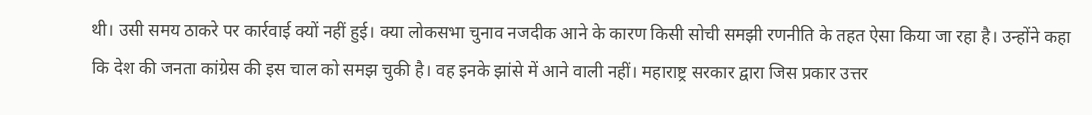थी। उसी समय ठाकरे पर कार्रवाई क्यों नहीं हुई। क्या लोकसभा चुनाव नजदीक आने के कारण किसी सोची समझी रणनीति के तहत ऐसा किया जा रहा है। उन्होंने कहा कि देश की जनता कांग्रेस की इस चाल को समझ चुकी है। वह इनके झांसे में आने वाली नहीं। महाराष्ट्र सरकार द्वारा जिस प्रकार उत्तर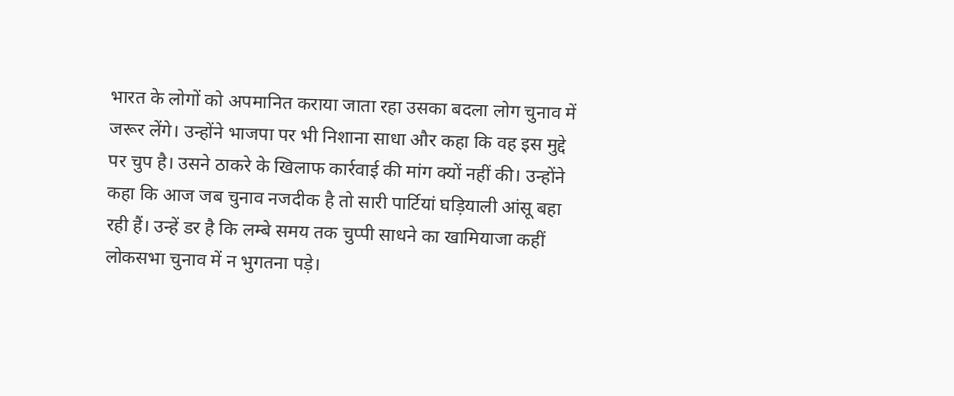भारत के लोगों को अपमानित कराया जाता रहा उसका बदला लोग चुनाव में जरूर लेंगे। उन्होंने भाजपा पर भी निशाना साधा और कहा कि वह इस मुद्दे पर चुप है। उसने ठाकरे के खिलाफ कार्रवाई की मांग क्यों नहीं की। उन्होंने कहा कि आज जब चुनाव नजदीक है तो सारी पार्टियां घड़ियाली आंसू बहा रही हैं। उन्हें डर है कि लम्बे समय तक चुप्पी साधने का खामियाजा कहीं लोकसभा चुनाव में न भुगतना पड़े।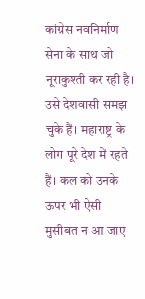कांग्रेस नवनिर्माण सेना के साथ जो नूराकुश्ती कर रही है। उसे देशवासी समझ चुके हैं। महाराष्ट्र के लोग पूरे देश में रहते हैं। कल को उनके ऊपर भी ऐसी मुसीबत न आ जाए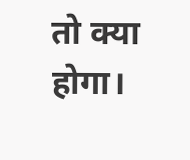तो क्या होगा।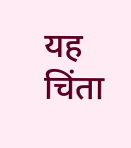यह चिंता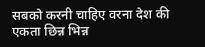सबको करनी चाहिए वरना देश की एकता छिन्न भिन्न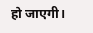हो जाएगी।